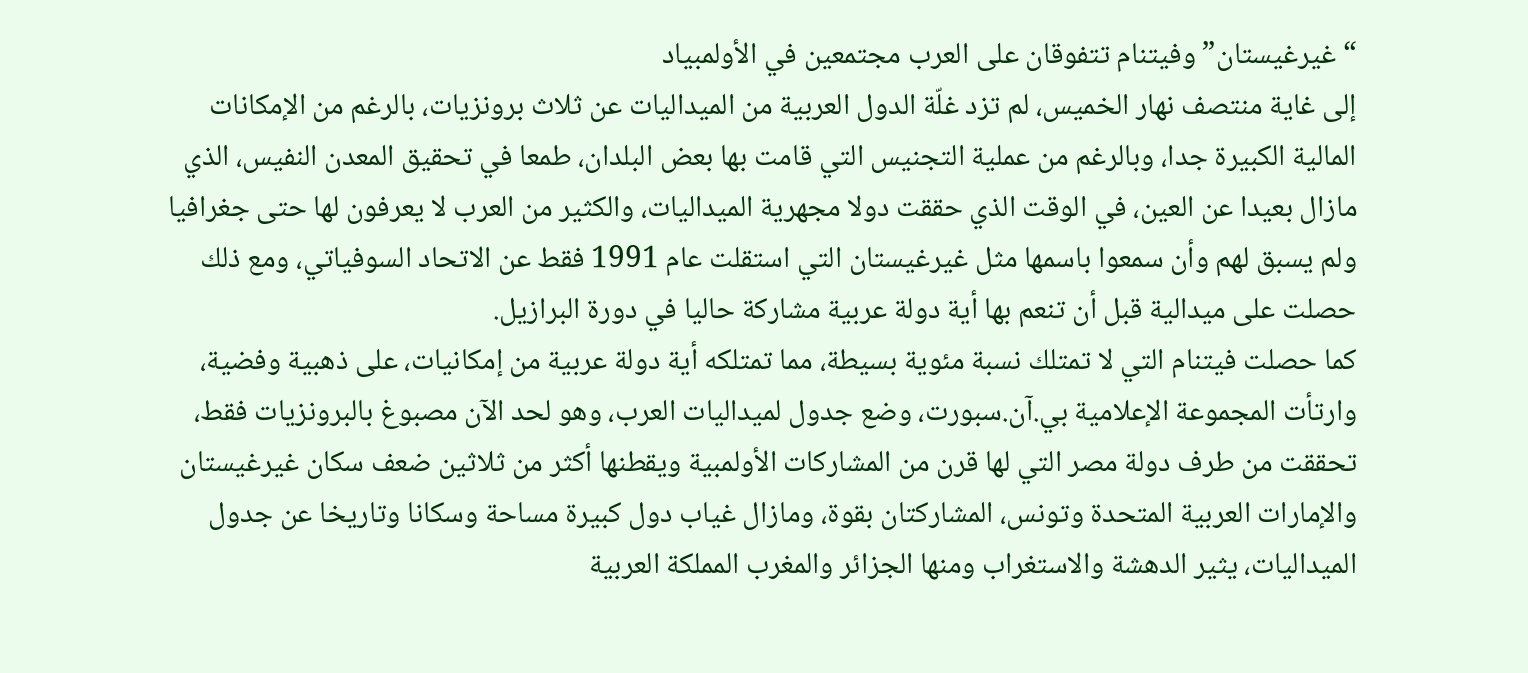“غيرغيستان” وفيتنام تتفوقان على العرب مجتمعين في الأولمبياد
إلى غاية منتصف نهار الخميس، لم تزد غلّة الدول العربية من الميداليات عن ثلاث برونزيات، بالرغم من الإمكانات المالية الكبيرة جدا، وبالرغم من عملية التجنيس التي قامت بها بعض البلدان، طمعا في تحقيق المعدن النفيس، الذي مازال بعيدا عن العين، في الوقت الذي حققت دولا مجهرية الميداليات، والكثير من العرب لا يعرفون لها حتى جغرافيا ولم يسبق لهم وأن سمعوا باسمها مثل غيرغيستان التي استقلت عام 1991 فقط عن الاتحاد السوفياتي، ومع ذلك حصلت على ميدالية قبل أن تنعم بها أية دولة عربية مشاركة حاليا في دورة البرازيل.
كما حصلت فيتنام التي لا تمتلك نسبة مئوية بسيطة، مما تمتلكه أية دولة عربية من إمكانيات، على ذهبية وفضية، وارتأت المجموعة الإعلامية بي.آن.سبورت، وضع جدول لميداليات العرب، وهو لحد الآن مصبوغ بالبرونزيات فقط، تحققت من طرف دولة مصر التي لها قرن من المشاركات الأولمبية ويقطنها أكثر من ثلاثين ضعف سكان غيرغيستان والإمارات العربية المتحدة وتونس، المشاركتان بقوة، ومازال غياب دول كبيرة مساحة وسكانا وتاريخا عن جدول الميداليات، يثير الدهشة والاستغراب ومنها الجزائر والمغرب المملكة العربية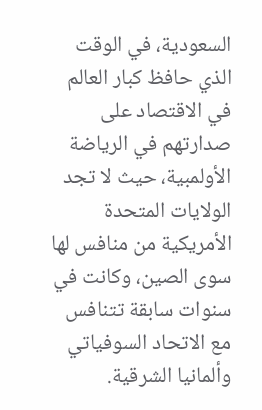السعودية، في الوقت الذي حافظ كبار العالم في الاقتصاد على صدارتهم في الرياضة الأولمبية، حيث لا تجد الولايات المتحدة الأمريكية من منافس لها سوى الصين، وكانت في سنوات سابقة تتنافس مع الاتحاد السوفياتي وألمانيا الشرقية.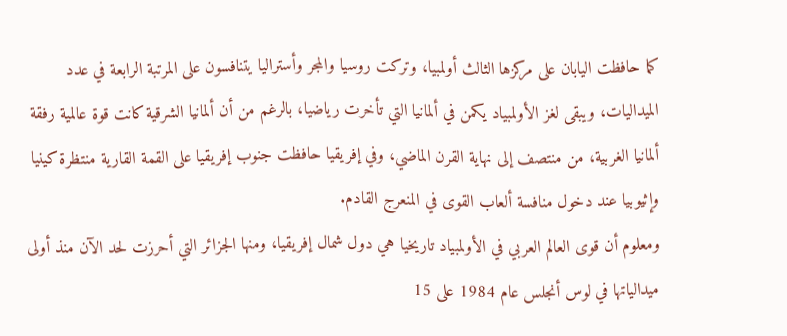كما حافظت اليابان على مركزها الثالث أولمبيا، وتركت روسيا والمجر وأستراليا يتنافسون على المرتبة الرابعة في عدد الميداليات، ويبقى لغز الأولمبياد يكمن في ألمانيا التي تأخرت رياضيا، بالرغم من أن ألمانيا الشرقية كانت قوة عالمية رفقة ألمانيا الغربية، من منتصف إلى نهاية القرن الماضي، وفي إفريقيا حافظت جنوب إفريقيا على القمة القارية منتظرة كينيا وإثيوبيا عند دخول منافسة ألعاب القوى في المنعرج القادم.
ومعلوم أن قوى العالم العربي في الأولمبياد تاريخيا هي دول شمال إفريقيا، ومنها الجزائر التي أحرزت لحد الآن منذ أولى ميدالياتها في لوس أنجلس عام 1984 على 15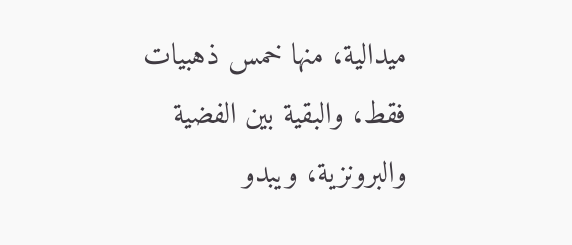ميدالية، منها خمس ذهبيات فقط، والبقية بين الفضية والبرونزية، ويبدو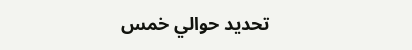تحديد حوالي خمس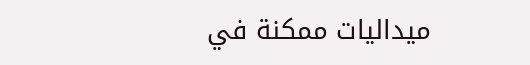ميداليات ممكنة في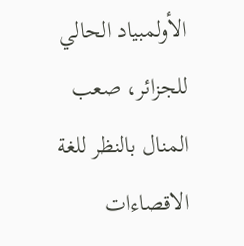الأولمبياد الحالي للجزائر، صعب المنال بالنظر للغة الاقصاءات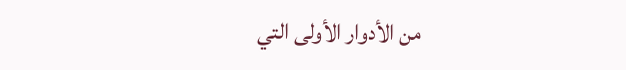من الأدوار الأولى التي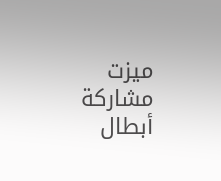ميزت مشاركة أبطال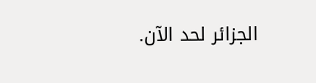الجزائر لحد الآن.